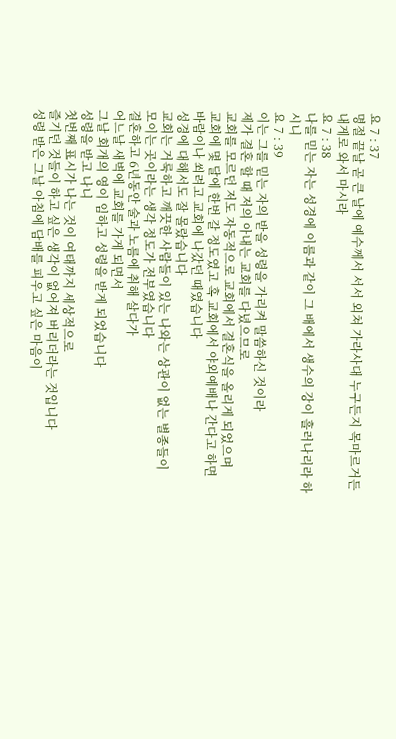요 7 : 37
명절 끝날 곧 큰 날에 예수께서 서서 외쳐 가라사대 누구든지 목마르거든
내게로 와서 마시라
요 7 : 38
나를 믿는 자는 성경에 이름과 같이 그 배에서 생수의 강이 흘러나리라 하시니
요 7 : 39
이는 그를 믿는 자의 받을 성령을 가리켜 말씀하신 것이라
제가 결혼 할 때 저의 아내는 교회를 다녔으므로
교회를 모르던 저도 자동적으로 교회에서 결혼식을 올리게 되었으며
교회에 몇 달에 한번 갈 정도였고 혹 교회에서 야외예배나 간다고 하면
바람이나 쐬려고 교회에 나갔던 때였습니다
성경에 대해서도 잘 몰랐습니다
교회는 거룩하고 깨끗한 사람들이 있는 나와는 상관이 없는 별종들이
모이는 곳이라는 생각 정도가 전부였습니다
결혼하고 6년동안 술과 노름에 취해 살다가
어느날 새벽에 교회를 가게 되면서
그날 회개의 영이 임하고 성령을 받게 되었습니다
성령을 받고 나니
첫번째 표시가 나는 것이 여태까지 세상적으로
즐기던 것들이 하고 싶은 생각이 없어져 버리더라는 것입니다
성령 받은 그날 아침에 담배를 피우고 싶은 마음이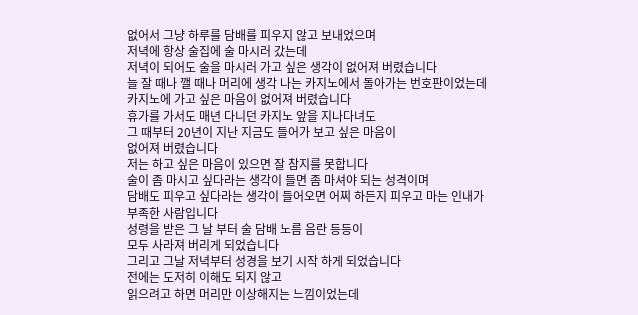없어서 그냥 하루를 담배를 피우지 않고 보내었으며
저녁에 항상 술집에 술 마시러 갔는데
저녁이 되어도 술을 마시러 가고 싶은 생각이 없어져 버렸습니다
늘 잘 때나 깰 때나 머리에 생각 나는 카지노에서 돌아가는 번호판이었는데
카지노에 가고 싶은 마음이 없어져 버렸습니다
휴가를 가서도 매년 다니던 카지노 앞을 지나다녀도
그 때부터 20년이 지난 지금도 들어가 보고 싶은 마음이
없어져 버렸습니다
저는 하고 싶은 마음이 있으면 잘 참지를 못합니다
술이 좀 마시고 싶다라는 생각이 들면 좀 마셔야 되는 성격이며
담배도 피우고 싶다라는 생각이 들어오면 어찌 하든지 피우고 마는 인내가
부족한 사람입니다
성령을 받은 그 날 부터 술 담배 노름 음란 등등이
모두 사라져 버리게 되었습니다
그리고 그날 저녁부터 성경을 보기 시작 하게 되었습니다
전에는 도저히 이해도 되지 않고
읽으려고 하면 머리만 이상해지는 느낌이었는데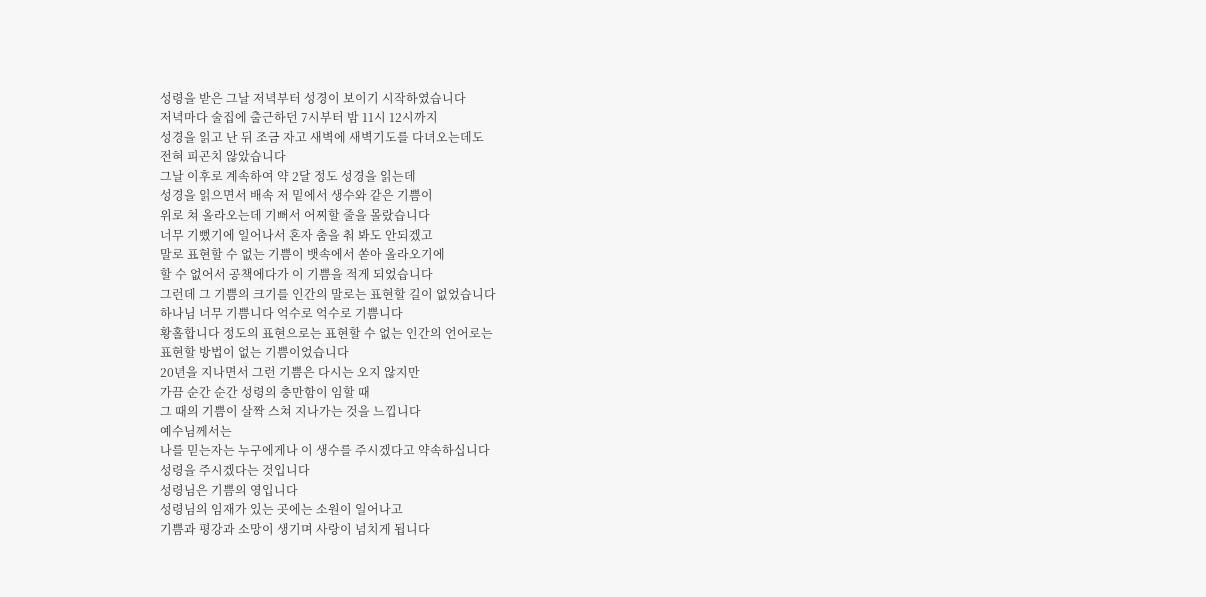성령을 받은 그날 저녁부터 성경이 보이기 시작하였습니다
저녁마다 술집에 출근하던 7시부터 밤 11시 12시까지
성경을 읽고 난 뒤 조금 자고 새벽에 새벽기도를 다녀오는데도
전혀 피곤치 않았습니다
그날 이후로 계속하여 약 2달 정도 성경을 읽는데
성경을 읽으면서 배속 저 밑에서 생수와 같은 기쁨이
위로 쳐 올라오는데 기뻐서 어찌할 줄을 몰랐습니다
너무 기뻤기에 일어나서 혼자 춤을 춰 봐도 안되겠고
말로 표현할 수 없는 기쁨이 뱃속에서 쏟아 올라오기에
할 수 없어서 공책에다가 이 기쁨을 적게 되었습니다
그런데 그 기쁨의 크기를 인간의 말로는 표현할 길이 없었습니다
하나님 너무 기쁨니다 억수로 억수로 기쁨니다
황홀합니다 정도의 표현으로는 표현할 수 없는 인간의 언어로는
표현할 방법이 없는 기쁨이었습니다
20년을 지나면서 그런 기쁨은 다시는 오지 않지만
가끔 순간 순간 성령의 충만함이 임할 때
그 때의 기쁨이 살짝 스쳐 지나가는 것을 느낍니다
예수님께서는
나를 믿는자는 누구에게나 이 생수를 주시겠다고 약속하십니다
성령을 주시겠다는 것입니다
성령님은 기쁨의 영입니다
성령님의 임재가 있는 곳에는 소원이 일어나고
기쁨과 평강과 소망이 생기며 사랑이 넘치게 됩니다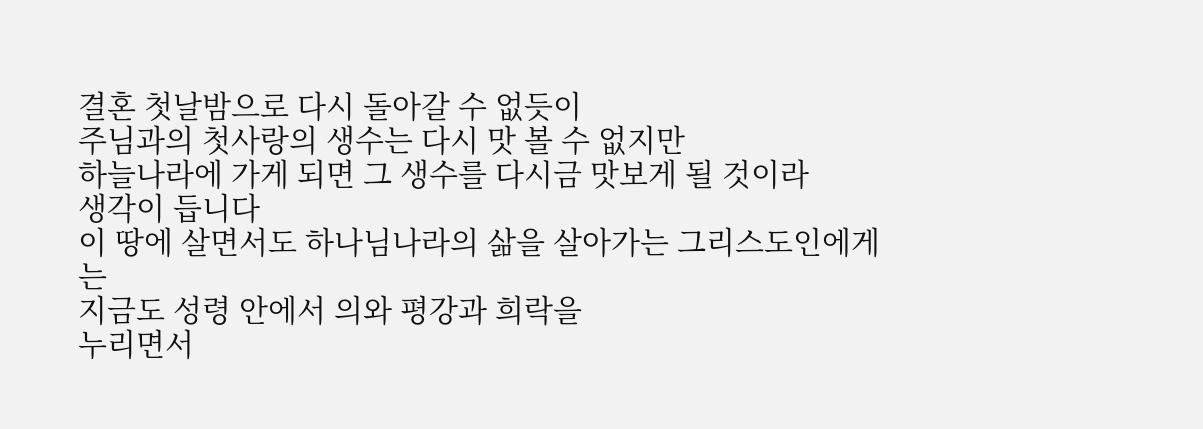결혼 첫날밤으로 다시 돌아갈 수 없듯이
주님과의 첫사랑의 생수는 다시 맛 볼 수 없지만
하늘나라에 가게 되면 그 생수를 다시금 맛보게 될 것이라
생각이 듭니다
이 땅에 살면서도 하나님나라의 삶을 살아가는 그리스도인에게는
지금도 성령 안에서 의와 평강과 희락을
누리면서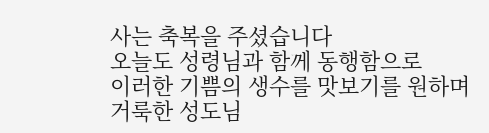사는 축복을 주셨습니다
오늘도 성령님과 함께 동행함으로
이러한 기쁨의 생수를 맛보기를 원하며 거룩한 성도님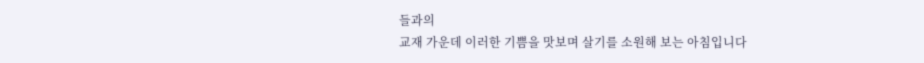들과의
교재 가운데 이러한 기쁨을 맛보며 살기를 소원해 보는 아침입니다